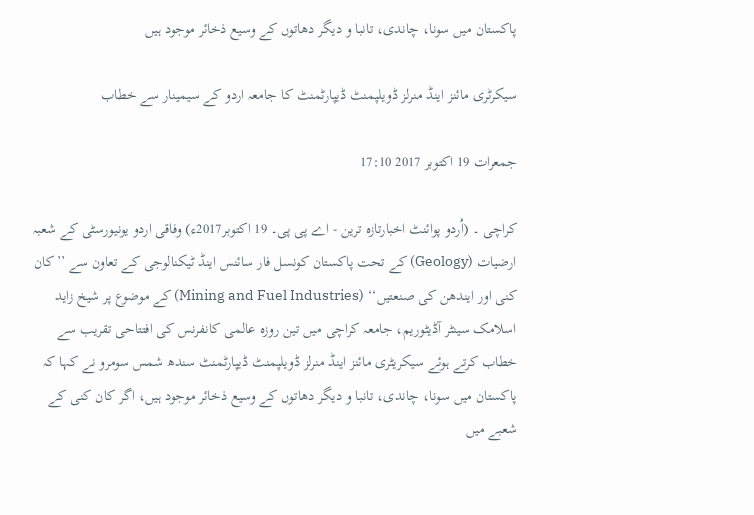پاکستان میں سونا، چاندی، تانبا و دیگر دھاتوں کے وسیع ذخائر موجود ہیں

سیکرٹری مائنز اینڈ منرلز ڈویلپمنٹ ڈیپارٹمنٹ کا جامعہ اردو کے سیمینار سے خطاب

جمعرات 19 اکتوبر 2017 17:10

کراچی ۔ (اُردو پوائنٹ اخبارتازہ ترین - اے پی پی۔ 19 اکتوبر2017ء) وفاقی اردو یونیورسٹی کے شعبہ ارضیات (Geology) کے تحت پاکستان کونسل فار سائنس اینڈ ٹیکنالوجی کے تعاون سے ’’کان کنی اور ایندھن کی صنعتیں‘‘ (Mining and Fuel Industries) کے موضوع پر شیخ زاید اسلامک سینٹر آڈیٹوریم، جامعہ کراچی میں تین روزہ عالمی کانفرنس کی افتتاحی تقریب سے خطاب کرتے ہوئے سیکریٹری مائنز اینڈ منرلز ڈویلپمنٹ ڈیپارٹمنٹ سندھ شمس سومرو نے کہا کہ پاکستان میں سونا، چاندی، تانبا و دیگر دھاتوں کے وسیع ذخائر موجود ہیں، اگر کان کنی کے شعبے میں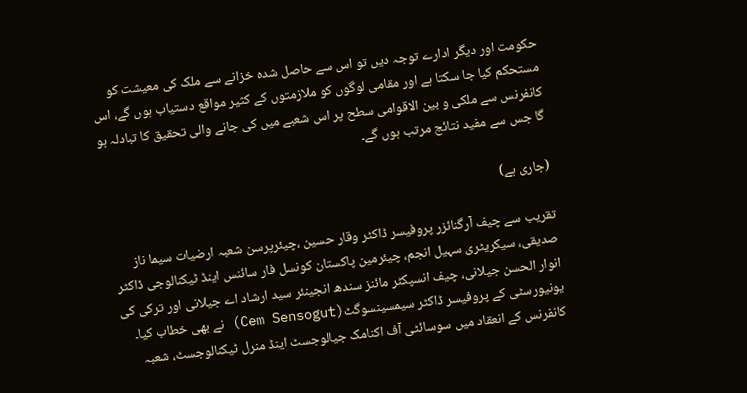حکومت اور دیگر ادارے توجہ دیں تو اس سے حاصل شدہ خزانے سے ملک کی معیشت کو مستحکم کیا جا سکتا ہے اور مقامی لوگوں کو ملازمتوں کے کثیر مواقع دستیاب ہوں گے، اس کانفرنس سے ملکی و بین الاقوامی سطح پر اس شعبے میں کی جانے والی تحقیق کا تبادلہ ہو گا جس سے مفید نتائج مرتب ہوں گے۔

(جاری ہے)

تقریب سے چیف آرگنائزر پروفیسر ڈاکٹر وقار حسین ،چیئرپرسن شعبہ ارضیات سیما ناز صدیقی، سیکریٹری سہیل انجم، چیئرمین پاکستان کونسل فار سائنس اینڈ ٹیکنالوجی ڈاکٹر انوار الحسن جیلانی، چیف انسپکٹر مائنز سندھ انجینئر سید ارشاد اے جیلانی اور ترکی کی یونیورسٹی کے پروفیسر ڈاکٹر سیمسینسوگٹ(Cem Sensogut) نے بھی خطاب کیا۔ کانفرنس کے انعقاد میں سوسائٹی آف اکنامک جیالوجسٹ اینڈ منرل ٹیکنالوجسٹ، شعبہ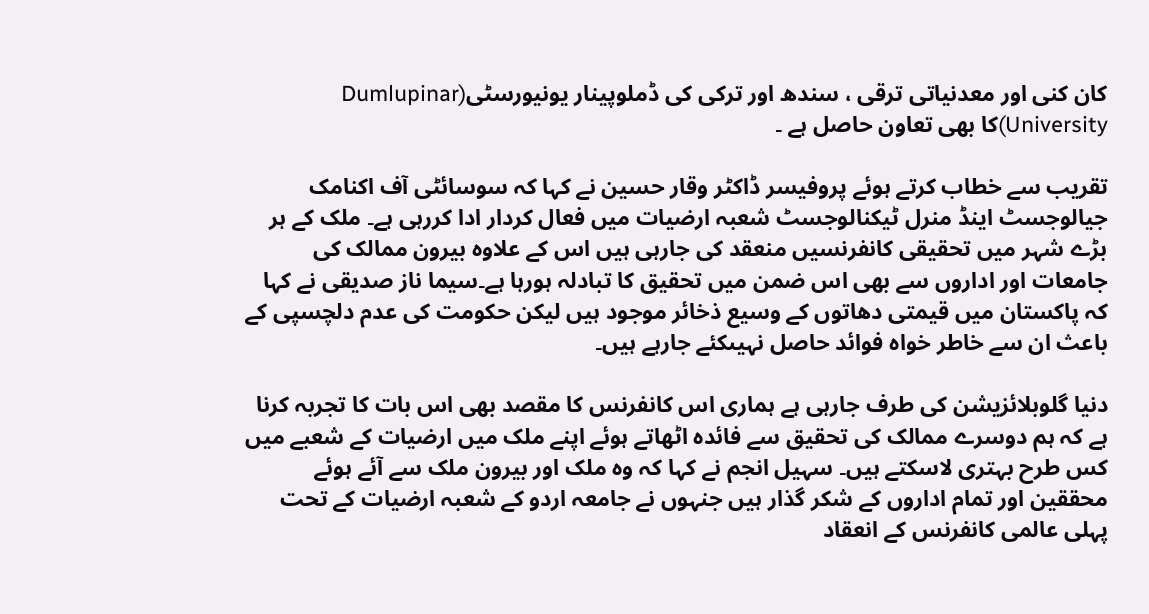کان کنی اور معدنیاتی ترقی ، سندھ اور ترکی کی ڈملوپینار یونیورسٹی(Dumlupinar University)کا بھی تعاون حاصل ہے ۔

تقریب سے خطاب کرتے ہوئے پروفیسر ڈاکٹر وقار حسین نے کہا کہ سوسائٹی آف اکنامک جیالوجسٹ اینڈ منرل ٹیکنالوجسٹ شعبہ ارضیات میں فعال کردار ادا کررہی ہے۔ ملک کے ہر بڑے شہر میں تحقیقی کانفرنسیں منعقد کی جارہی ہیں اس کے علاوہ بیرون ممالک کی جامعات اور اداروں سے بھی اس ضمن میں تحقیق کا تبادلہ ہورہا ہے۔سیما ناز صدیقی نے کہا کہ پاکستان میں قیمتی دھاتوں کے وسیع ذخائر موجود ہیں لیکن حکومت کی عدم دلچسپی کے باعث ان سے خاطر خواہ فوائد حاصل نہیںکئے جارہے ہیں۔

دنیا گلوبلائزیشن کی طرف جارہی ہے ہماری اس کانفرنس کا مقصد بھی اس بات کا تجربہ کرنا ہے کہ ہم دوسرے ممالک کی تحقیق سے فائدہ اٹھاتے ہوئے اپنے ملک میں ارضیات کے شعبے میں کس طرح بہتری لاسکتے ہیں۔ سہیل انجم نے کہا کہ وہ ملک اور بیرون ملک سے آئے ہوئے محققین اور تمام اداروں کے شکر گذار ہیں جنہوں نے جامعہ اردو کے شعبہ ارضیات کے تحت پہلی عالمی کانفرنس کے انعقاد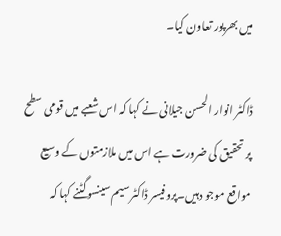میں بھرپور تعاون کیا۔

ڈاکٹر انوار الحسن جیلانی نے کہا کہ اس شعبے میں قومی سطح پر تحقیق کی ضرورت ہے اس میں ملازمتوں کے وسیع مواقع موجو دہیں۔پروفیسر ڈاکٹر سیم سینسوگٹنے کہا کہ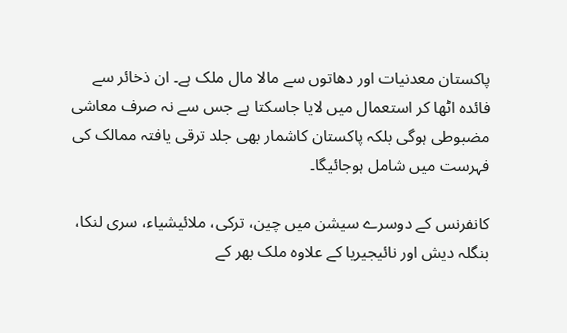پاکستان معدنیات اور دھاتوں سے مالا مال ملک ہے۔ ان ذخائر سے فائدہ اٹھا کر استعمال میں لایا جاسکتا ہے جس سے نہ صرف معاشی مضبوطی ہوگی بلکہ پاکستان کاشمار بھی جلد ترقی یافتہ ممالک کی فہرست میں شامل ہوجائیگا۔

کانفرنس کے دوسرے سیشن میں چین، ترکی، ملائیشیاء، سری لنکا، بنگلہ دیش اور نائیجیریا کے علاوہ ملک بھر کے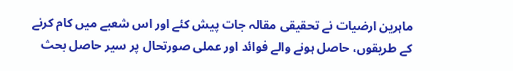ماہرین ارضیات نے تحقیقی مقالہ جات پیش کئے اور اس شعبے میں کام کرنے کے طریقوں، حاصل ہونے والے فوائد اور عملی صورتحال پر سیر حاصل بحث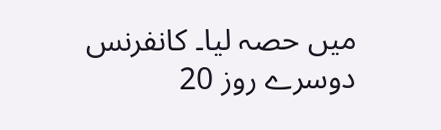میں حصہ لیا۔ کانفرنس دوسرے روز 20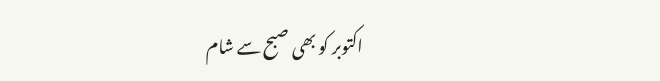اکتوبر کو بھی صبح سے شام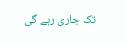تک جاری رہے گی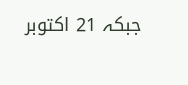جبکہ 21 اکتوبر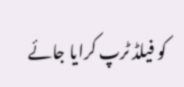کو فیلڈ ٹرپ کرایا جائے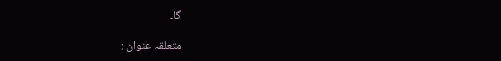گا۔

متعلقہ عنوان :